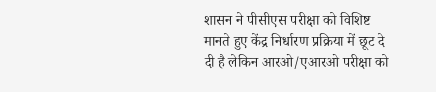शासन ने पीसीएस परीक्षा को विशिष्ट मानते हुए केंद्र निर्धारण प्रक्रिया में छूट दे दी है लेकिन आरओ/एआरओ परीक्षा को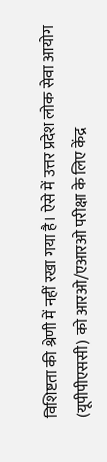विशिष्टता की श्रेणी में नहीं रखा गया है। ऐसे में उत्तर प्रदेश लोक सेवा आयोग (यूपीपीएससी) को आरओ/एआरओ परीक्षा के लिए केंद्र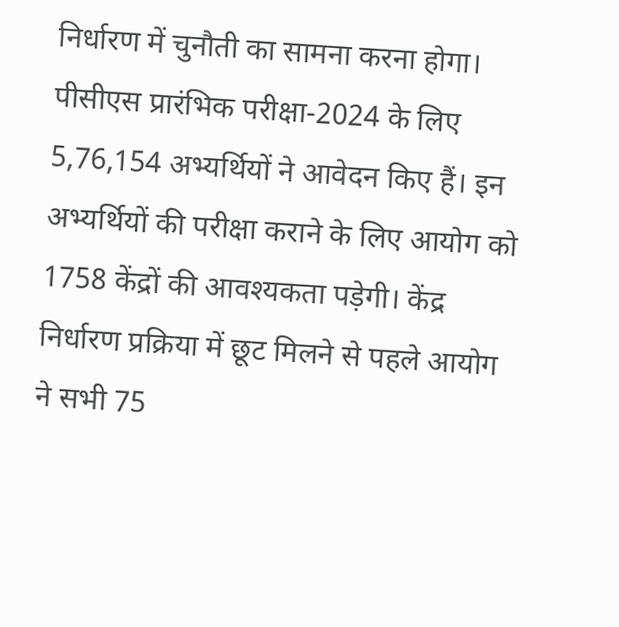निर्धारण में चुनौती का सामना करना होगा।
पीसीएस प्रारंभिक परीक्षा-2024 के लिए 5,76,154 अभ्यर्थियों ने आवेदन किए हैं। इन अभ्यर्थियों की परीक्षा कराने के लिए आयोग को 1758 केंद्रों की आवश्यकता पड़ेगी। केंद्र निर्धारण प्रक्रिया में छूट मिलने से पहले आयोग ने सभी 75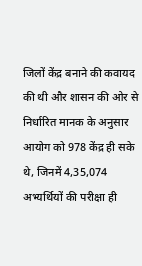जिलों केंद्र बनाने की कवायद की थी और शासन की ओर से निर्धारित मानक के अनुसार आयोग को 978 केंद्र ही सके थे, जिनमें 4,35,074 अभ्यर्थियों की परीक्षा ही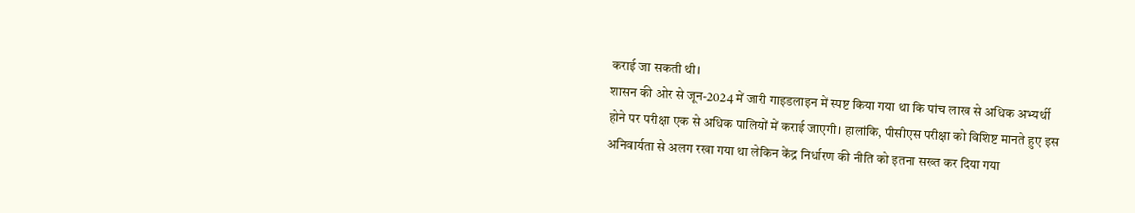कराई जा सकती थी।
शासन की ओर से जून-2024 में जारी गाइडलाइन में स्पष्ट किया गया था कि पांच लाख से अधिक अभ्यर्थी होने पर परीक्षा एक से अधिक पालियों में कराई जाएगी। हालांकि, पीसीएस परीक्षा को विशिष्ट मानते हुए इस अनिवार्यता से अलग रखा गया था लेकिन केंद्र निर्धारण की नीति को इतना सख्त कर दिया गया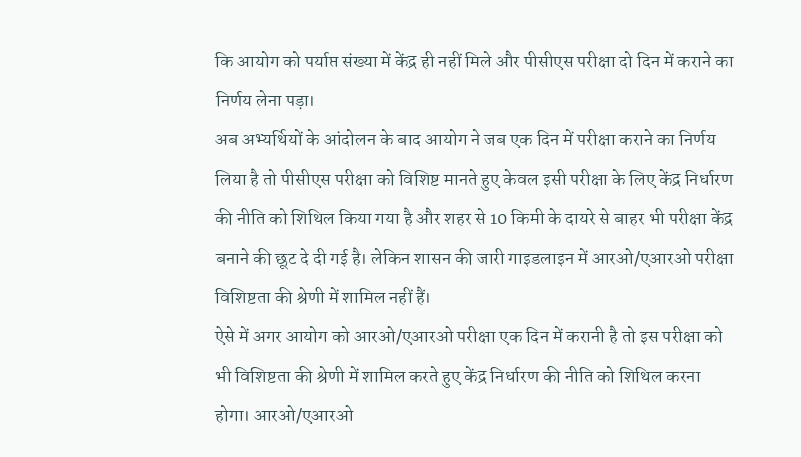कि आयोग को पर्याप्त संख्या में केंद्र ही नहीं मिले और पीसीएस परीक्षा दो दिन में कराने का निर्णय लेना पड़ा।
अब अभ्यर्थियों के आंदोलन के बाद आयोग ने जब एक दिन में परीक्षा कराने का निर्णय लिया है तो पीसीएस परीक्षा को विशिष्ट मानते हुए केवल इसी परीक्षा के लिए केंद्र निर्धारण की नीति को शिथिल किया गया है और शहर से 10 किमी के दायरे से बाहर भी परीक्षा केंद्र बनाने की छूट दे दी गई है। लेकिन शासन की जारी गाइडलाइन में आरओ/एआरओ परीक्षा विशिष्टता की श्रेणी में शामिल नहीं हैं।
ऐसे में अगर आयोग को आरओ/एआरओ परीक्षा एक दिन में करानी है तो इस परीक्षा को भी विशिष्टता की श्रेणी में शामिल करते हुए केंद्र निर्धारण की नीति को शिथिल करना होगा। आरओ/एआरओ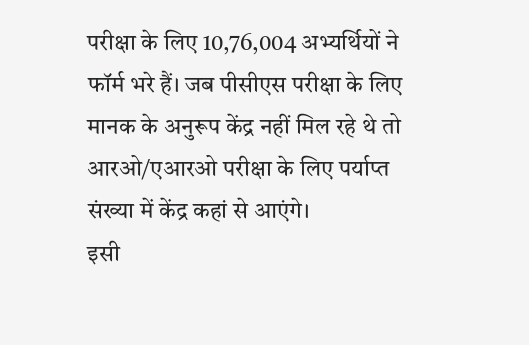परीक्षा के लिए 10,76,004 अभ्यर्थियों ने फॉर्म भरे हैं। जब पीसीएस परीक्षा के लिए मानक के अनुरूप केंद्र नहीं मिल रहे थे तो आरओ/एआरओ परीक्षा के लिए पर्याप्त संख्या में केंद्र कहां से आएंगे।
इसी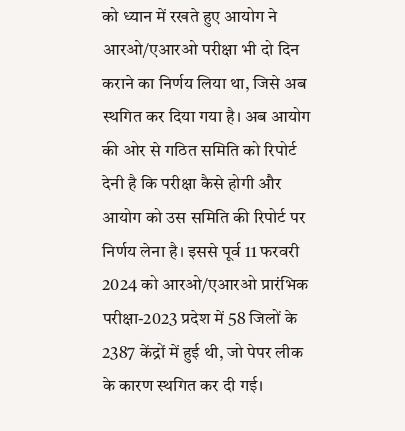को ध्यान में रखते हुए आयोग ने आरओ/एआरओ परीक्षा भी दो दिन कराने का निर्णय लिया था, जिसे अब स्थगित कर दिया गया है। अब आयोग की ओर से गठित समिति को रिपोर्ट देनी है कि परीक्षा कैसे होगी और आयोग को उस समिति की रिपोर्ट पर निर्णय लेना है। इससे पूर्व 11 फरवरी 2024 को आरओ/एआरओ प्रारंभिक परीक्षा-2023 प्रदेश में 58 जिलों के 2387 केंद्रों में हुई थी, जो पेपर लीक के कारण स्थगित कर दी गई।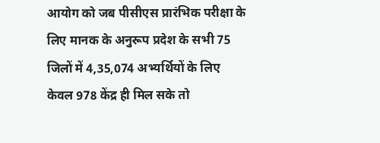आयोग को जब पीसीएस प्रारंभिक परीक्षा के लिए मानक के अनुरूप प्रदेश के सभी 75 जिलों में 4,35,074 अभ्यर्थियों के लिए केवल 978 केंद्र ही मिल सके तो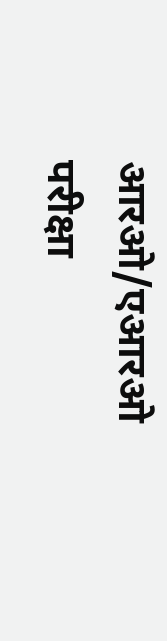आरओ/एआरओ परीक्षा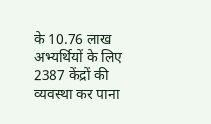के 10.76 लाख अभ्यर्थियों के लिए 2387 केंद्रों की व्यवस्था कर पाना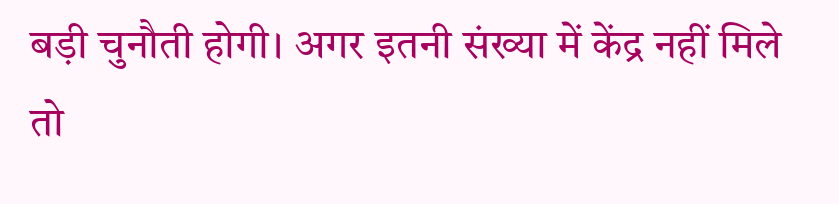बड़ी चुनौती होगी। अगर इतनी संख्या में केंद्र नहीं मिले तो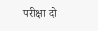परीक्षा दो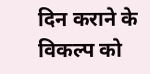दिन कराने के विकल्प को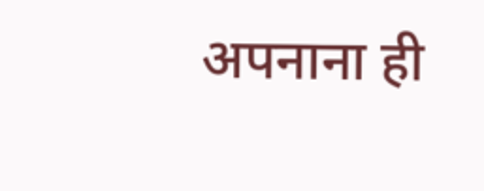अपनाना ही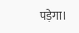पड़ेगा।